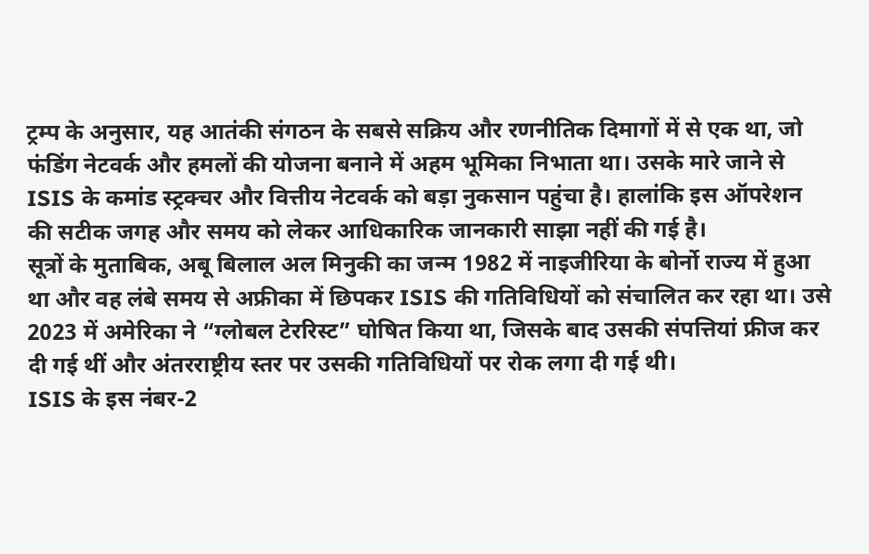ट्रम्प के अनुसार, यह आतंकी संगठन के सबसे सक्रिय और रणनीतिक दिमागों में से एक था, जो फंडिंग नेटवर्क और हमलों की योजना बनाने में अहम भूमिका निभाता था। उसके मारे जाने से ISIS के कमांड स्ट्रक्चर और वित्तीय नेटवर्क को बड़ा नुकसान पहुंचा है। हालांकि इस ऑपरेशन की सटीक जगह और समय को लेकर आधिकारिक जानकारी साझा नहीं की गई है।
सूत्रों के मुताबिक, अबू बिलाल अल मिनुकी का जन्म 1982 में नाइजीरिया के बोर्नो राज्य में हुआ था और वह लंबे समय से अफ्रीका में छिपकर ISIS की गतिविधियों को संचालित कर रहा था। उसे 2023 में अमेरिका ने “ग्लोबल टेररिस्ट” घोषित किया था, जिसके बाद उसकी संपत्तियां फ्रीज कर दी गई थीं और अंतरराष्ट्रीय स्तर पर उसकी गतिविधियों पर रोक लगा दी गई थी।
ISIS के इस नंबर-2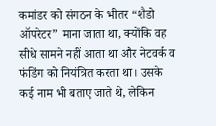कमांडर को संगठन के भीतर “शैडो ऑपरेटर” माना जाता था, क्योंकि वह सीधे सामने नहीं आता था और नेटवर्क व फंडिंग को नियंत्रित करता था। उसके कई नाम भी बताए जाते थे, लेकिन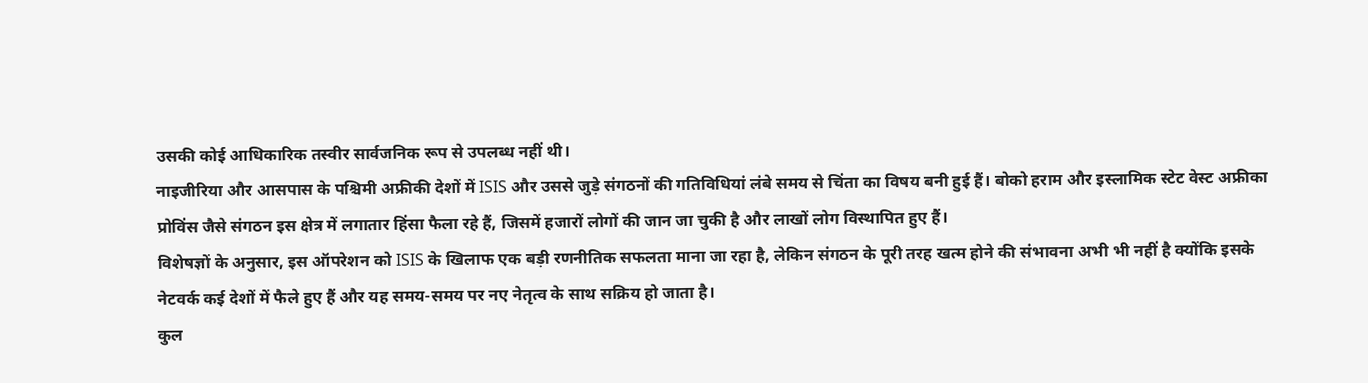उसकी कोई आधिकारिक तस्वीर सार्वजनिक रूप से उपलब्ध नहीं थी।
नाइजीरिया और आसपास के पश्चिमी अफ्रीकी देशों में ISIS और उससे जुड़े संगठनों की गतिविधियां लंबे समय से चिंता का विषय बनी हुई हैं। बोको हराम और इस्लामिक स्टेट वेस्ट अफ्रीका प्रोविंस जैसे संगठन इस क्षेत्र में लगातार हिंसा फैला रहे हैं, जिसमें हजारों लोगों की जान जा चुकी है और लाखों लोग विस्थापित हुए हैं।
विशेषज्ञों के अनुसार, इस ऑपरेशन को ISIS के खिलाफ एक बड़ी रणनीतिक सफलता माना जा रहा है, लेकिन संगठन के पूरी तरह खत्म होने की संभावना अभी भी नहीं है क्योंकि इसके नेटवर्क कई देशों में फैले हुए हैं और यह समय-समय पर नए नेतृत्व के साथ सक्रिय हो जाता है।
कुल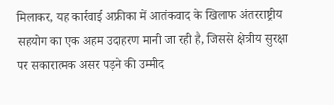मिलाकर, यह कार्रवाई अफ्रीका में आतंकवाद के खिलाफ अंतरराष्ट्रीय सहयोग का एक अहम उदाहरण मानी जा रही है, जिससे क्षेत्रीय सुरक्षा पर सकारात्मक असर पड़ने की उम्मीद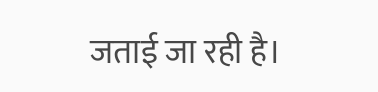जताई जा रही है।